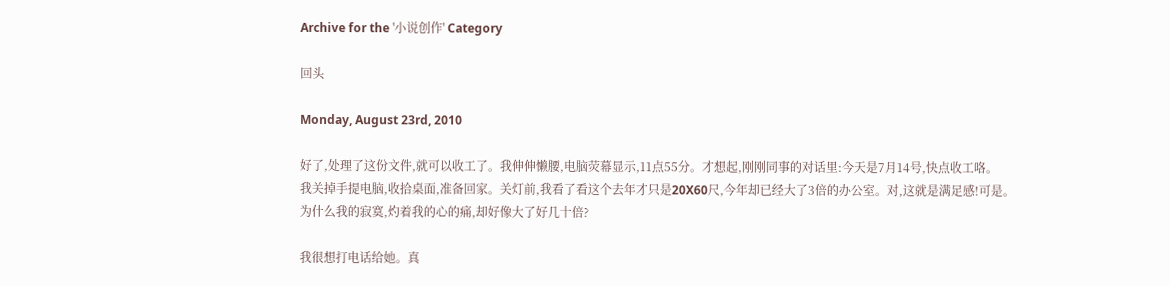Archive for the '小说创作' Category

回头

Monday, August 23rd, 2010

好了,处理了这份文件,就可以收工了。我伸伸懒腰,电脑荧幕显示,11点55分。才想起,刚刚同事的对话里:今天是7月14号,快点收工咯。
我关掉手提电脑,收拾桌面,准备回家。关灯前,我看了看这个去年才只是20X60尺,今年却已经大了3倍的办公室。对,这就是满足感!可是。为什么我的寂寞,灼着我的心的痛,却好像大了好几十倍?

我很想打电话给她。真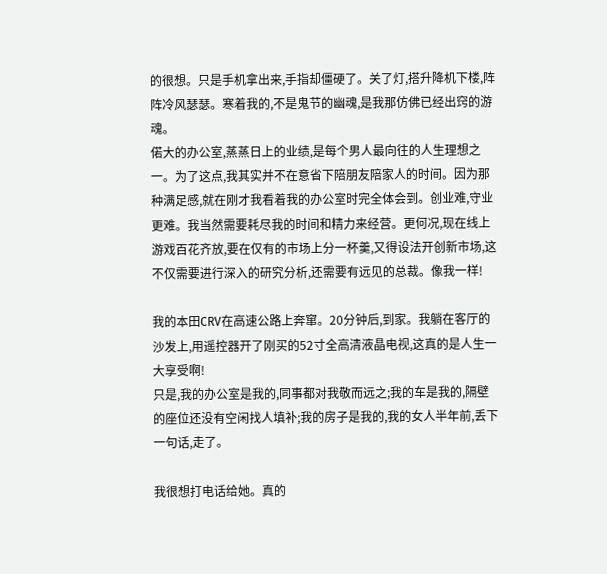的很想。只是手机拿出来,手指却僵硬了。关了灯,搭升降机下楼,阵阵冷风瑟瑟。寒着我的,不是鬼节的幽魂,是我那仿佛已经出窍的游魂。
偌大的办公室,蒸蒸日上的业绩,是每个男人最向往的人生理想之一。为了这点,我其实并不在意省下陪朋友陪家人的时间。因为那种满足感,就在刚才我看着我的办公室时完全体会到。创业难,守业更难。我当然需要耗尽我的时间和精力来经营。更何况,现在线上游戏百花齐放,要在仅有的市场上分一杯羹,又得设法开创新市场,这不仅需要进行深入的研究分析,还需要有远见的总裁。像我一样!

我的本田CRV在高速公路上奔窜。20分钟后,到家。我躺在客厅的沙发上,用遥控器开了刚买的52寸全高清液晶电视,这真的是人生一大享受啊!
只是,我的办公室是我的,同事都对我敬而远之;我的车是我的,隔壁的座位还没有空闲找人填补;我的房子是我的,我的女人半年前,丢下一句话,走了。

我很想打电话给她。真的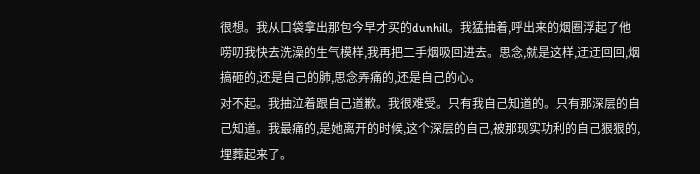很想。我从口袋拿出那包今早才买的dunhill。我猛抽着,呼出来的烟圈浮起了他唠叨我快去洗澡的生气模样,我再把二手烟吸回进去。思念,就是这样,迂迂回回,烟搞砸的,还是自己的肺,思念弄痛的,还是自己的心。
对不起。我抽泣着跟自己道歉。我很难受。只有我自己知道的。只有那深层的自己知道。我最痛的,是她离开的时候,这个深层的自己,被那现实功利的自己狠狠的,埋葬起来了。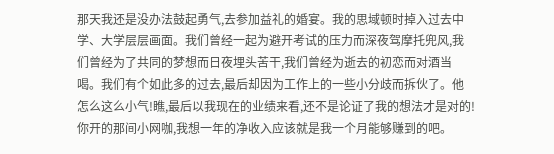那天我还是没办法鼓起勇气,去参加益礼的婚宴。我的思域顿时掉入过去中学、大学层层画面。我们曾经一起为避开考试的压力而深夜驾摩托兜风,我们曾经为了共同的梦想而日夜埋头苦干,我们曾经为逝去的初恋而对酒当喝。我们有个如此多的过去,最后却因为工作上的一些小分歧而拆伙了。他怎么这么小气!瞧,最后以我现在的业绩来看,还不是论证了我的想法才是对的!你开的那间小网咖,我想一年的净收入应该就是我一个月能够赚到的吧。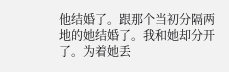他结婚了。跟那个当初分隔两地的她结婚了。我和她却分开了。为着她丢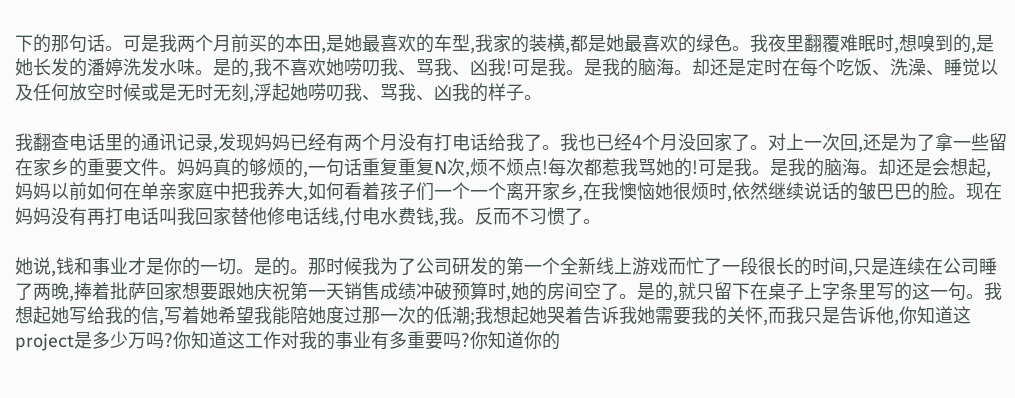下的那句话。可是我两个月前买的本田,是她最喜欢的车型,我家的装横,都是她最喜欢的绿色。我夜里翻覆难眠时,想嗅到的,是她长发的潘婷洗发水味。是的,我不喜欢她唠叨我、骂我、凶我!可是我。是我的脑海。却还是定时在每个吃饭、洗澡、睡觉以及任何放空时候或是无时无刻,浮起她唠叨我、骂我、凶我的样子。

我翻查电话里的通讯记录,发现妈妈已经有两个月没有打电话给我了。我也已经4个月没回家了。对上一次回,还是为了拿一些留在家乡的重要文件。妈妈真的够烦的,一句话重复重复N次,烦不烦点!每次都惹我骂她的!可是我。是我的脑海。却还是会想起,妈妈以前如何在单亲家庭中把我养大,如何看着孩子们一个一个离开家乡,在我懊恼她很烦时,依然继续说话的皱巴巴的脸。现在妈妈没有再打电话叫我回家替他修电话线,付电水费钱,我。反而不习惯了。

她说,钱和事业才是你的一切。是的。那时候我为了公司研发的第一个全新线上游戏而忙了一段很长的时间,只是连续在公司睡了两晚,捧着批萨回家想要跟她庆祝第一天销售成绩冲破预算时,她的房间空了。是的,就只留下在桌子上字条里写的这一句。我想起她写给我的信,写着她希望我能陪她度过那一次的低潮;我想起她哭着告诉我她需要我的关怀,而我只是告诉他,你知道这project是多少万吗?你知道这工作对我的事业有多重要吗?你知道你的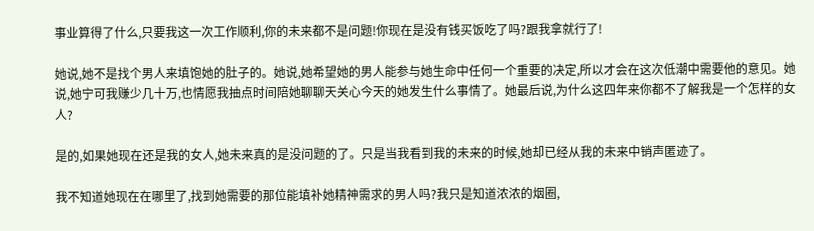事业算得了什么,只要我这一次工作顺利,你的未来都不是问题!你现在是没有钱买饭吃了吗?跟我拿就行了!

她说,她不是找个男人来填饱她的肚子的。她说,她希望她的男人能参与她生命中任何一个重要的决定,所以才会在这次低潮中需要他的意见。她说,她宁可我赚少几十万,也情愿我抽点时间陪她聊聊天关心今天的她发生什么事情了。她最后说,为什么这四年来你都不了解我是一个怎样的女人?

是的,如果她现在还是我的女人,她未来真的是没问题的了。只是当我看到我的未来的时候,她却已经从我的未来中销声匿迹了。

我不知道她现在在哪里了,找到她需要的那位能填补她精神需求的男人吗?我只是知道浓浓的烟圈,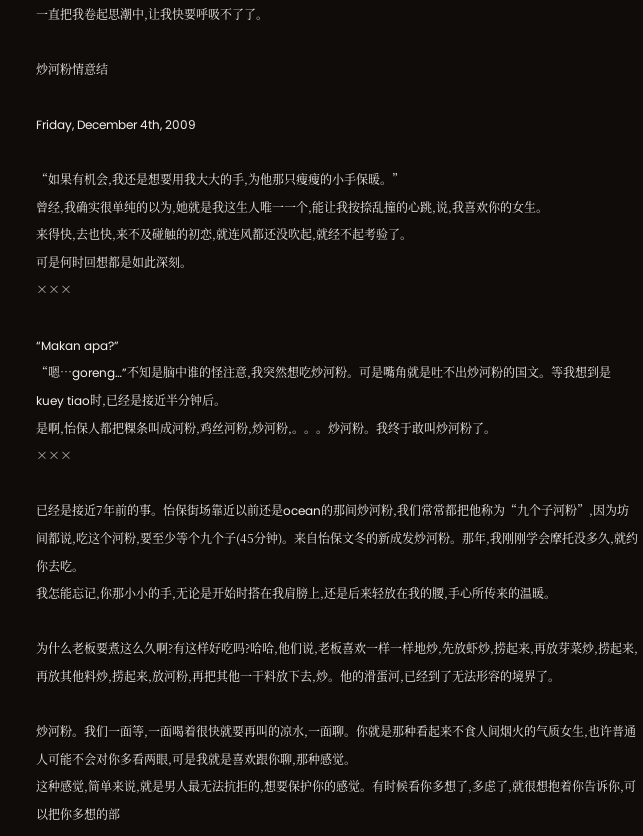一直把我卷起思潮中,让我快要呼吸不了了。

炒河粉情意结

Friday, December 4th, 2009

“如果有机会,我还是想要用我大大的手,为他那只瘦瘦的小手保暖。”
曾经,我确实很单纯的以为,她就是我这生人唯一一个,能让我按捺乱撞的心跳,说,我喜欢你的女生。
来得快,去也快,来不及碰触的初恋,就连风都还没吹起,就经不起考验了。
可是何时回想都是如此深刻。
×××

“Makan apa?”
“嗯…goreng…”不知是脑中谁的怪注意,我突然想吃炒河粉。可是嘴角就是吐不出炒河粉的国文。等我想到是kuey tiao时,已经是接近半分钟后。
是啊,怡保人都把粿条叫成河粉,鸡丝河粉,炒河粉,。。。炒河粉。我终于敢叫炒河粉了。
×××

已经是接近7年前的事。怡保街场靠近以前还是ocean的那间炒河粉,我们常常都把他称为“九个子河粉”,因为坊间都说,吃这个河粉,要至少等个九个子(45分钟)。来自怡保文冬的新成发炒河粉。那年,我刚刚学会摩托没多久,就约你去吃。
我怎能忘记,你那小小的手,无论是开始时搭在我肩膀上,还是后来轻放在我的腰,手心所传来的温暖。

为什么老板要煮这么久啊?有这样好吃吗?哈哈,他们说,老板喜欢一样一样地炒,先放虾炒,捞起来,再放芽菜炒,捞起来,再放其他料炒,捞起来,放河粉,再把其他一干料放下去,炒。他的滑蛋河,已经到了无法形容的境界了。

炒河粉。我们一面等,一面喝着很快就要再叫的凉水,一面聊。你就是那种看起来不食人间烟火的气质女生,也许普通人可能不会对你多看两眼,可是我就是喜欢跟你聊,那种感觉。
这种感觉,简单来说,就是男人最无法抗拒的,想要保护你的感觉。有时候看你多想了,多虑了,就很想抱着你告诉你,可以把你多想的部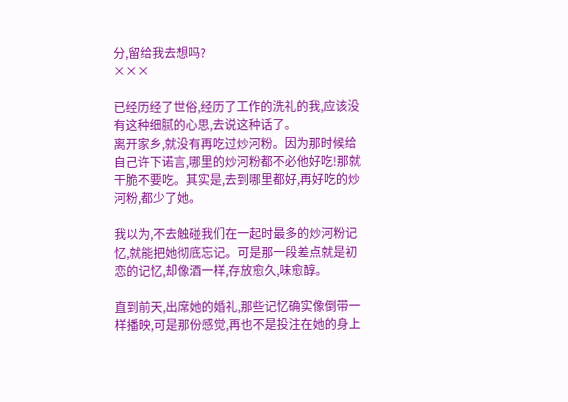分,留给我去想吗?
×××

已经历经了世俗,经历了工作的洗礼的我,应该没有这种细腻的心思,去说这种话了。
离开家乡,就没有再吃过炒河粉。因为那时候给自己许下诺言,哪里的炒河粉都不必他好吃!那就干脆不要吃。其实是,去到哪里都好,再好吃的炒河粉,都少了她。

我以为,不去触碰我们在一起时最多的炒河粉记忆,就能把她彻底忘记。可是那一段差点就是初恋的记忆,却像酒一样,存放愈久,味愈醇。

直到前天,出席她的婚礼,那些记忆确实像倒带一样播映,可是那份感觉,再也不是投注在她的身上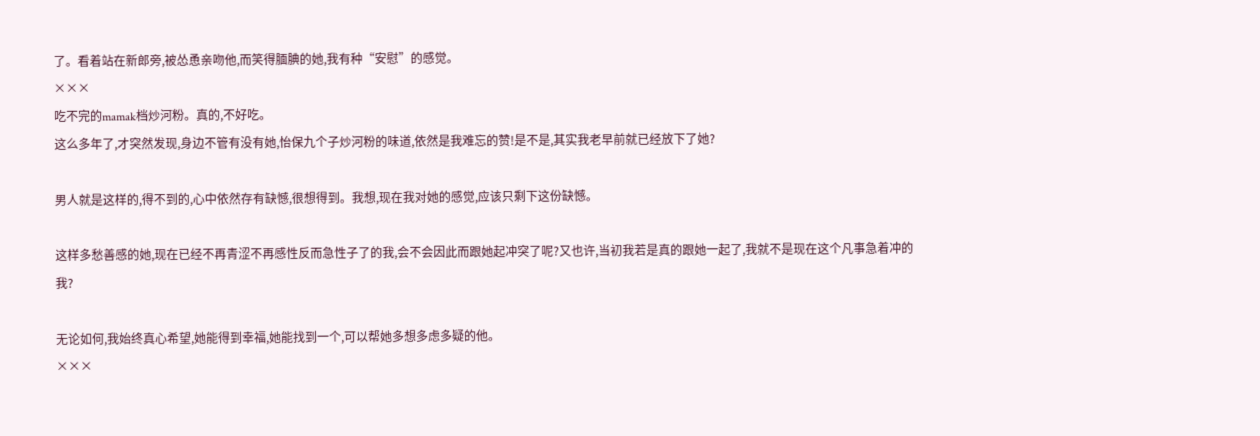了。看着站在新郎旁,被怂恿亲吻他,而笑得腼腆的她,我有种“安慰”的感觉。
×××
吃不完的mamak档炒河粉。真的,不好吃。
这么多年了,才突然发现,身边不管有没有她,怡保九个子炒河粉的味道,依然是我难忘的赞!是不是,其实我老早前就已经放下了她?

男人就是这样的,得不到的,心中依然存有缺憾,很想得到。我想,现在我对她的感觉,应该只剩下这份缺憾。

这样多愁善感的她,现在已经不再青涩不再感性反而急性子了的我,会不会因此而跟她起冲突了呢?又也许,当初我若是真的跟她一起了,我就不是现在这个凡事急着冲的我?

无论如何,我始终真心希望,她能得到幸福,她能找到一个,可以帮她多想多虑多疑的他。
×××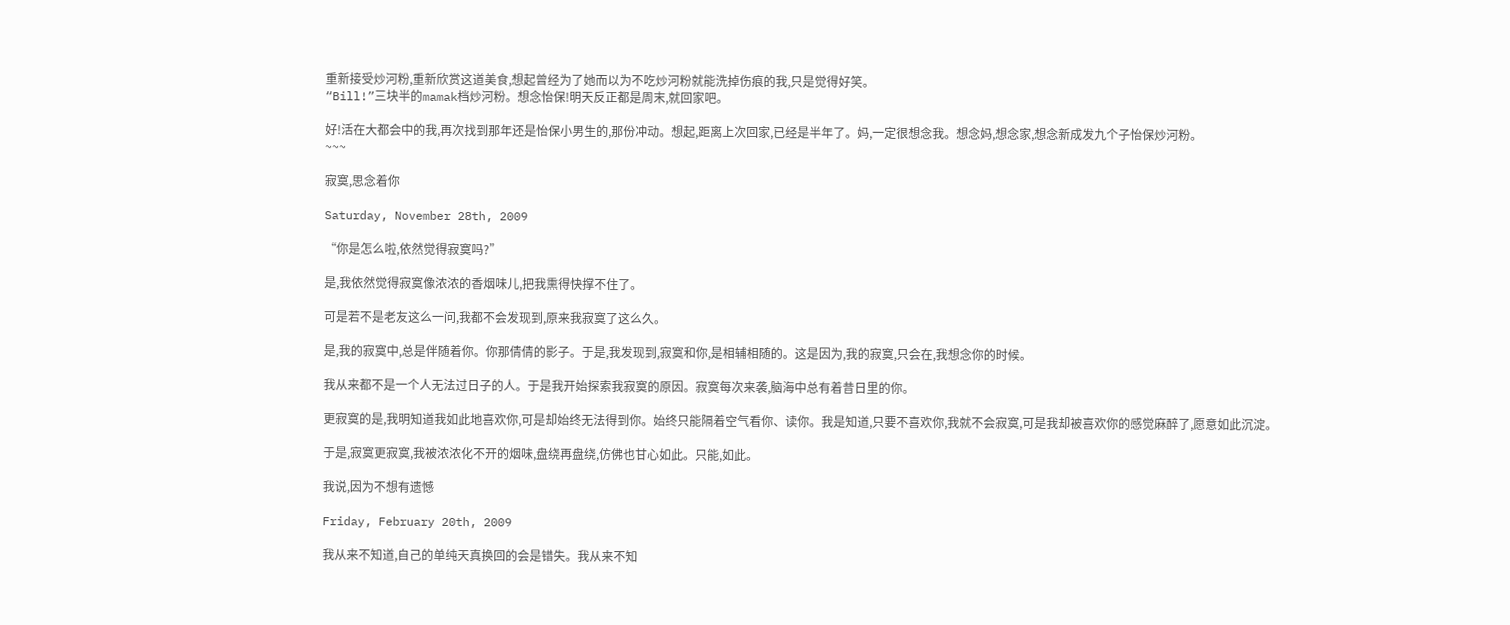重新接受炒河粉,重新欣赏这道美食,想起曾经为了她而以为不吃炒河粉就能洗掉伤痕的我,只是觉得好笑。
“Bill!”三块半的mamak档炒河粉。想念怡保!明天反正都是周末,就回家吧。

好!活在大都会中的我,再次找到那年还是怡保小男生的,那份冲动。想起,距离上次回家,已经是半年了。妈,一定很想念我。想念妈,想念家,想念新成发九个子怡保炒河粉。
~~~

寂寞,思念着你

Saturday, November 28th, 2009

“你是怎么啦,依然觉得寂寞吗?”

是,我依然觉得寂寞像浓浓的香烟味儿,把我熏得快撑不住了。

可是若不是老友这么一问,我都不会发现到,原来我寂寞了这么久。

是,我的寂寞中,总是伴随着你。你那倩倩的影子。于是,我发现到,寂寞和你,是相辅相随的。这是因为,我的寂寞,只会在,我想念你的时候。

我从来都不是一个人无法过日子的人。于是我开始探索我寂寞的原因。寂寞每次来袭,脑海中总有着昔日里的你。

更寂寞的是,我明知道我如此地喜欢你,可是却始终无法得到你。始终只能隔着空气看你、读你。我是知道,只要不喜欢你,我就不会寂寞,可是我却被喜欢你的感觉麻醉了,愿意如此沉淀。

于是,寂寞更寂寞,我被浓浓化不开的烟味,盘绕再盘绕,仿佛也甘心如此。只能,如此。

我说,因为不想有遗憾

Friday, February 20th, 2009

我从来不知道,自己的单纯天真换回的会是错失。我从来不知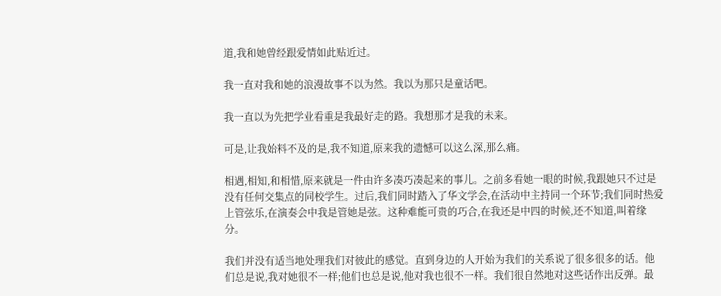道,我和她曾经跟爱情如此贴近过。

我一直对我和她的浪漫故事不以为然。我以为那只是童话吧。

我一直以为先把学业看重是我最好走的路。我想那才是我的未来。

可是,让我始料不及的是,我不知道,原来我的遗憾可以这么深,那么痛。

相遇,相知,和相惜,原来就是一件由许多凑巧凑起来的事儿。之前多看她一眼的时候,我跟她只不过是没有任何交集点的同校学生。过后,我们同时踏入了华文学会,在活动中主持同一个环节;我们同时热爱上管弦乐,在演奏会中我是管她是弦。这种难能可贵的巧合,在我还是中四的时候,还不知道,叫着缘分。

我们并没有适当地处理我们对彼此的感觉。直到身边的人开始为我们的关系说了很多很多的话。他们总是说,我对她很不一样;他们也总是说,他对我也很不一样。我们很自然地对这些话作出反弹。最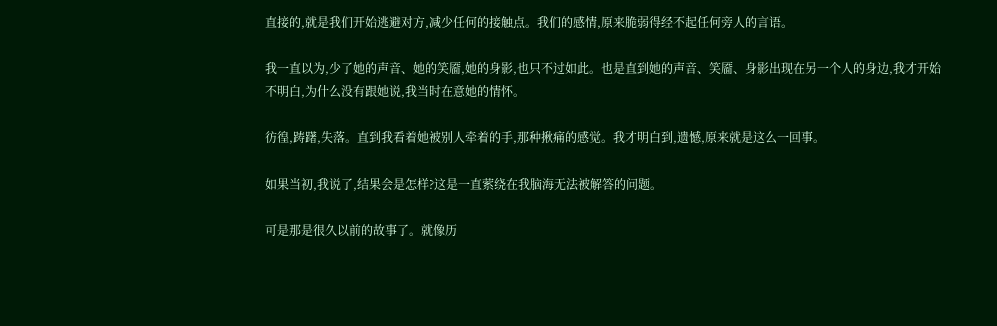直接的,就是我们开始逃避对方,减少任何的接触点。我们的感情,原来脆弱得经不起任何旁人的言语。

我一直以为,少了她的声音、她的笑靥,她的身影,也只不过如此。也是直到她的声音、笑靥、身影出现在另一个人的身边,我才开始不明白,为什么没有跟她说,我当时在意她的情怀。

彷徨,踌躇,失落。直到我看着她被别人牵着的手,那种揪痛的感觉。我才明白到,遗憾,原来就是这么一回事。

如果当初,我说了,结果会是怎样?这是一直萦绕在我脑海无法被解答的问题。

可是那是很久以前的故事了。就像历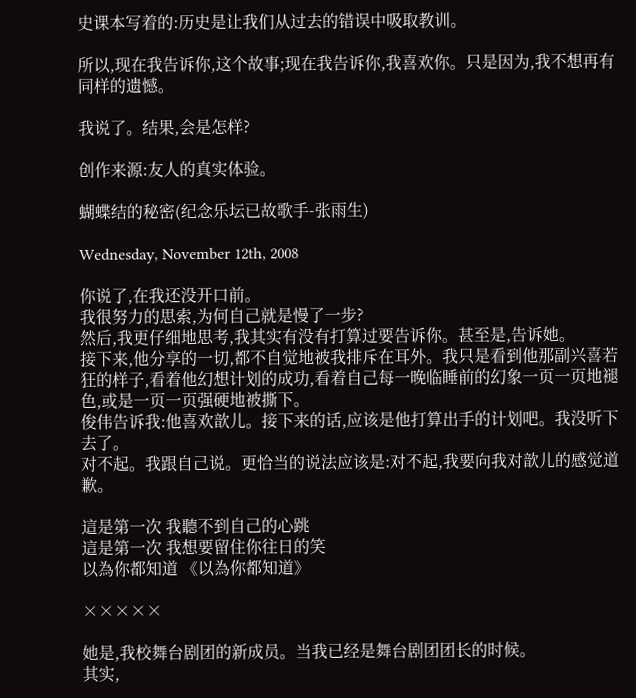史课本写着的:历史是让我们从过去的错误中吸取教训。

所以,现在我告诉你,这个故事;现在我告诉你,我喜欢你。只是因为,我不想再有同样的遗憾。

我说了。结果,会是怎样?

创作来源:友人的真实体验。

蝴蝶结的秘密(纪念乐坛已故歌手-张雨生)

Wednesday, November 12th, 2008

你说了,在我还没开口前。
我很努力的思索,为何自己就是慢了一步?
然后,我更仔细地思考,我其实有没有打算过要告诉你。甚至是,告诉她。
接下来,他分享的一切,都不自觉地被我排斥在耳外。我只是看到他那副兴喜若狂的样子,看着他幻想计划的成功,看着自己每一晚临睡前的幻象一页一页地褪色,或是一页一页强硬地被撕下。
俊伟告诉我:他喜欢歆儿。接下来的话,应该是他打算出手的计划吧。我没听下去了。
对不起。我跟自己说。更恰当的说法应该是:对不起,我要向我对歆儿的感觉道歉。

這是第一次 我聽不到自己的心跳
這是第一次 我想要留住你往日的笑
以為你都知道 《以為你都知道》

×××××

她是,我校舞台剧团的新成员。当我已经是舞台剧团团长的时候。
其实,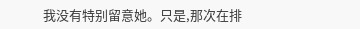我没有特别留意她。只是,那次在排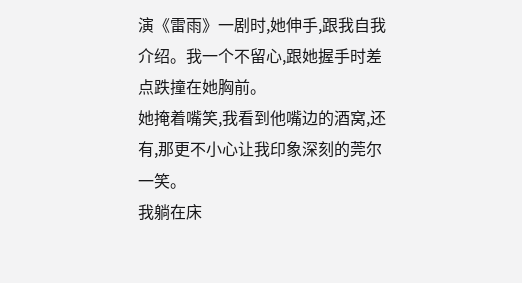演《雷雨》一剧时,她伸手,跟我自我介绍。我一个不留心,跟她握手时差点跌撞在她胸前。
她掩着嘴笑,我看到他嘴边的酒窝,还有,那更不小心让我印象深刻的莞尔一笑。
我躺在床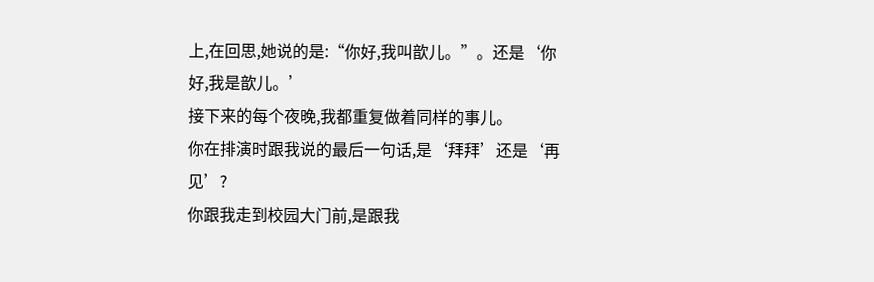上,在回思,她说的是:“你好,我叫歆儿。”。还是‘你好,我是歆儿。’
接下来的每个夜晚,我都重复做着同样的事儿。
你在排演时跟我说的最后一句话,是‘拜拜’还是‘再见’?
你跟我走到校园大门前,是跟我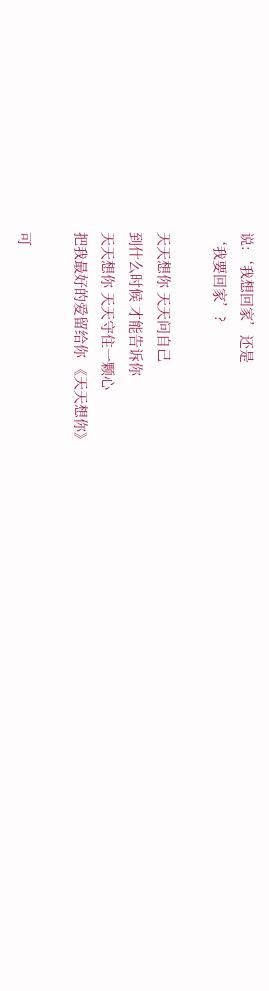说:‘我想回家’还是
‘我要回家’?

天天想你 天天问自己
到什么时候 才能告诉你
天天想你 天天守住一颗心
把我最好的爱留给你 《天天想你》

可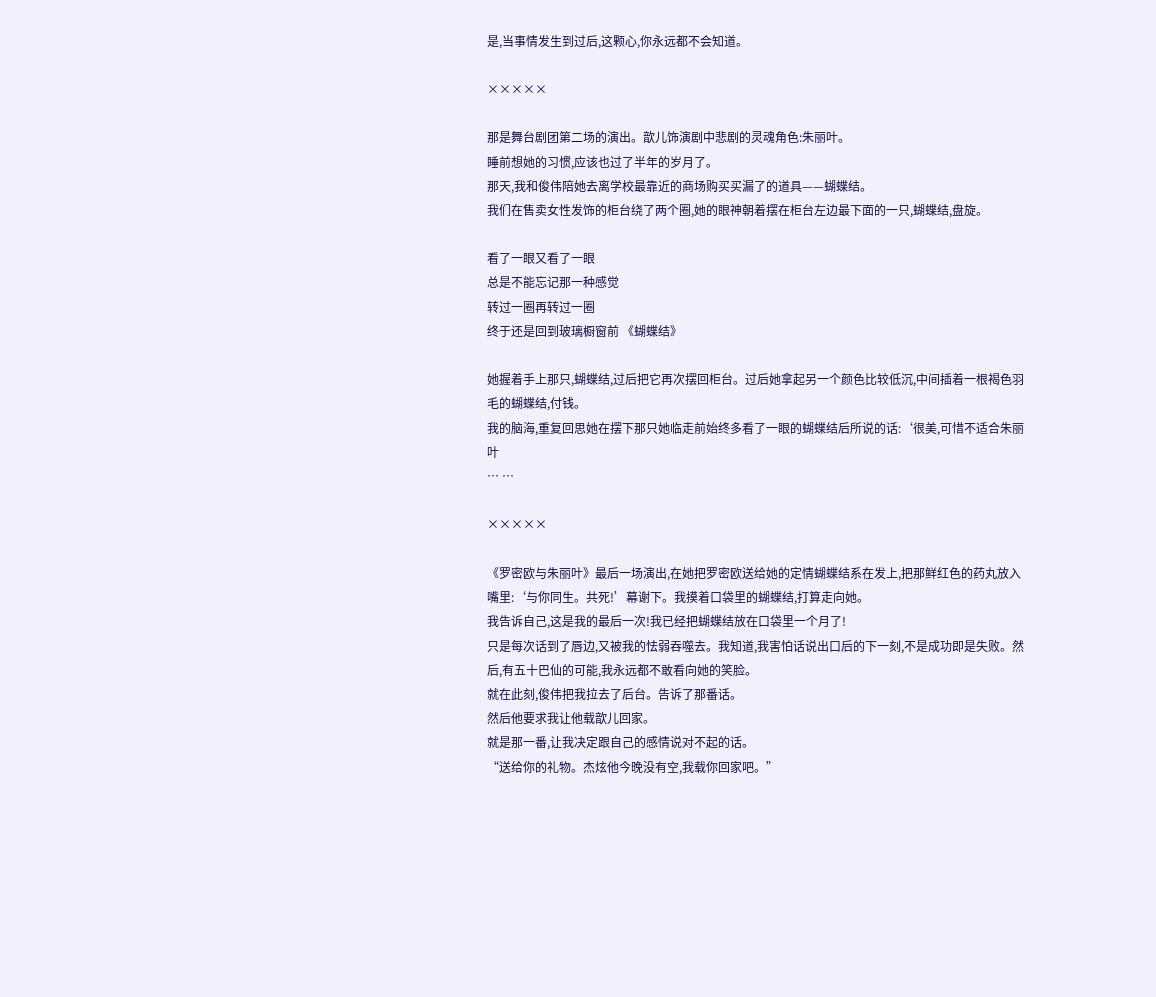是,当事情发生到过后,这颗心,你永远都不会知道。

×××××

那是舞台剧团第二场的演出。歆儿饰演剧中悲剧的灵魂角色:朱丽叶。
睡前想她的习惯,应该也过了半年的岁月了。
那天,我和俊伟陪她去离学校最靠近的商场购买买漏了的道具——蝴蝶结。
我们在售卖女性发饰的柜台绕了两个圈,她的眼神朝着摆在柜台左边最下面的一只,蝴蝶结,盘旋。

看了一眼又看了一眼
总是不能忘记那一种感觉
转过一圈再转过一圈
终于还是回到玻璃橱窗前 《蝴蝶结》

她握着手上那只,蝴蝶结,过后把它再次摆回柜台。过后她拿起另一个颜色比较低沉,中间插着一根褐色羽毛的蝴蝶结,付钱。
我的脑海,重复回思她在摆下那只她临走前始终多看了一眼的蝴蝶结后所说的话:‘很美,可惜不适合朱丽叶
… …

×××××

《罗密欧与朱丽叶》最后一场演出,在她把罗密欧送给她的定情蝴蝶结系在发上,把那鲜红色的药丸放入嘴里:‘与你同生。共死!’幕谢下。我摸着口袋里的蝴蝶结,打算走向她。
我告诉自己,这是我的最后一次!我已经把蝴蝶结放在口袋里一个月了!
只是每次话到了唇边,又被我的怯弱吞噬去。我知道,我害怕话说出口后的下一刻,不是成功即是失败。然后,有五十巴仙的可能,我永远都不敢看向她的笑脸。
就在此刻,俊伟把我拉去了后台。告诉了那番话。
然后他要求我让他载歆儿回家。
就是那一番,让我决定跟自己的感情说对不起的话。
“送给你的礼物。杰炫他今晚没有空,我载你回家吧。”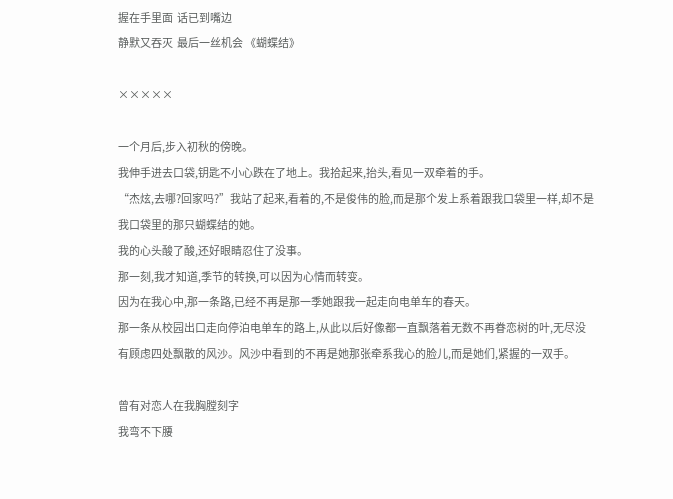握在手里面  话已到嘴边
静默又吞灭  最后一丝机会 《蝴蝶结》

×××××

一个月后,步入初秋的傍晚。
我伸手进去口袋,钥匙不小心跌在了地上。我拾起来,抬头,看见一双牵着的手。
“杰炫,去哪?回家吗?”我站了起来,看着的,不是俊伟的脸,而是那个发上系着跟我口袋里一样,却不是我口袋里的那只蝴蝶结的她。
我的心头酸了酸,还好眼睛忍住了没事。
那一刻,我才知道,季节的转换,可以因为心情而转变。
因为在我心中,那一条路,已经不再是那一季她跟我一起走向电单车的春天。
那一条从校园出口走向停泊电单车的路上,从此以后好像都一直飘落着无数不再眷恋树的叶,无尽没有顾虑四处飘散的风沙。风沙中看到的不再是她那张牵系我心的脸儿,而是她们,紧握的一双手。

曾有对恋人在我胸膛刻字
我弯不下腰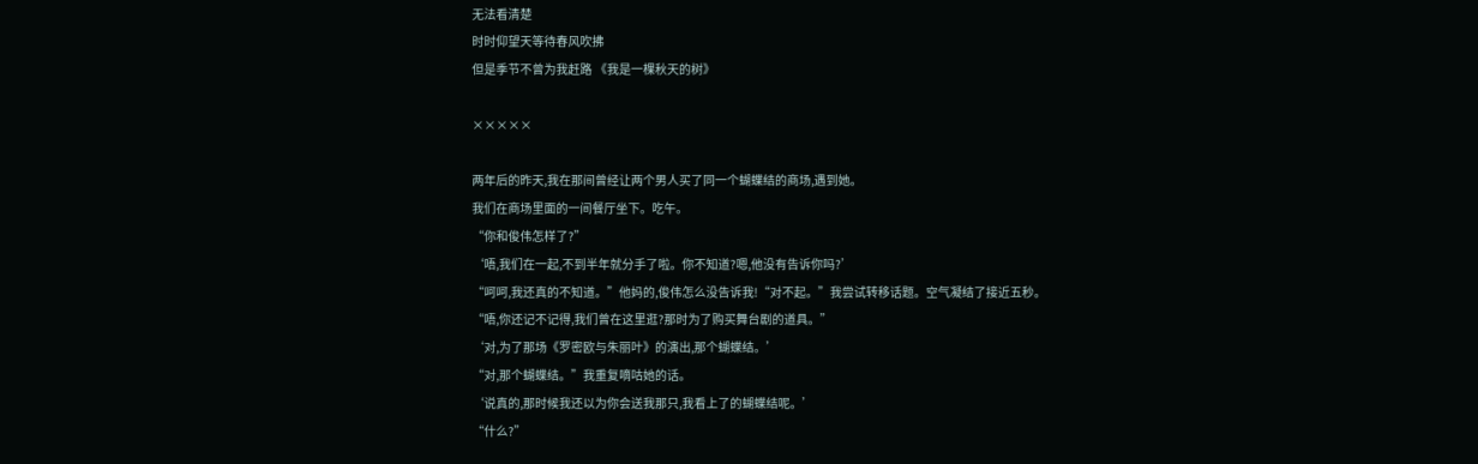无法看清楚
时时仰望天等待春风吹拂
但是季节不曾为我赶路 《我是一棵秋天的树》

×××××

两年后的昨天,我在那间曾经让两个男人买了同一个蝴蝶结的商场,遇到她。
我们在商场里面的一间餐厅坐下。吃午。
“你和俊伟怎样了?”
‘唔,我们在一起,不到半年就分手了啦。你不知道?嗯,他没有告诉你吗?’
“呵呵,我还真的不知道。”他妈的,俊伟怎么没告诉我!“对不起。”我尝试转移话题。空气凝结了接近五秒。
“唔,你还记不记得,我们曾在这里逛?那时为了购买舞台剧的道具。”
‘对,为了那场《罗密欧与朱丽叶》的演出,那个蝴蝶结。’
“对,那个蝴蝶结。”我重复嘀咕她的话。
‘说真的,那时候我还以为你会送我那只,我看上了的蝴蝶结呢。’
“什么?”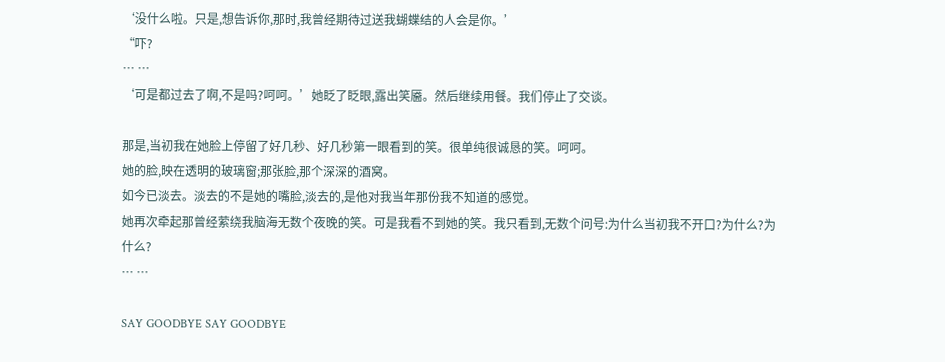‘没什么啦。只是,想告诉你,那时,我曾经期待过送我蝴蝶结的人会是你。’
“吓?
… …
‘可是都过去了啊,不是吗?呵呵。’她眨了眨眼,露出笑靥。然后继续用餐。我们停止了交谈。

那是,当初我在她脸上停留了好几秒、好几秒第一眼看到的笑。很单纯很诚恳的笑。呵呵。
她的脸,映在透明的玻璃窗;那张脸,那个深深的酒窝。
如今已淡去。淡去的不是她的嘴脸,淡去的,是他对我当年那份我不知道的感觉。
她再次牵起那曾经萦绕我脑海无数个夜晚的笑。可是我看不到她的笑。我只看到,无数个问号:为什么当初我不开口?为什么?为什么?
… …

SAY GOODBYE SAY GOODBYE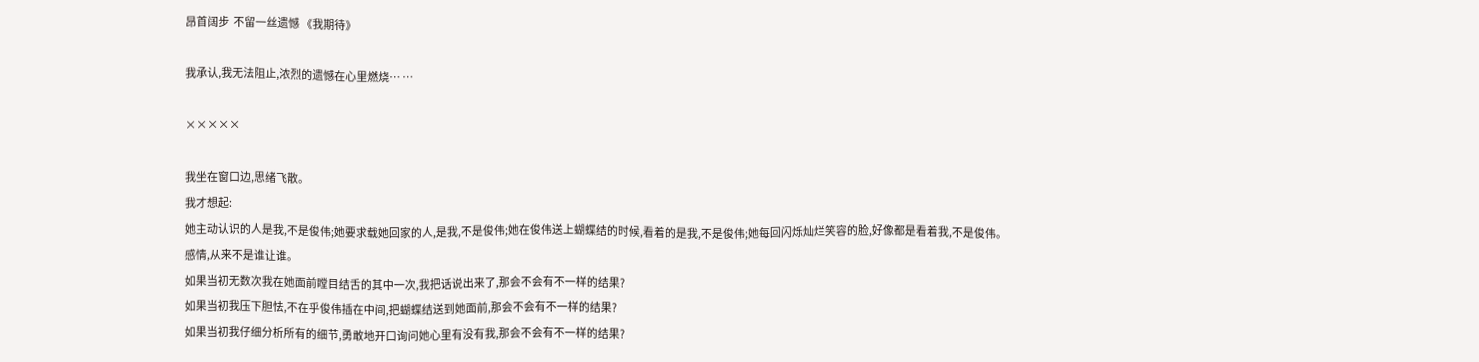昂首阔步  不留一丝遗憾 《我期待》

我承认,我无法阻止,浓烈的遗憾在心里燃烧… …

×××××

我坐在窗口边,思绪飞散。
我才想起:
她主动认识的人是我,不是俊伟;她要求载她回家的人,是我,不是俊伟;她在俊伟送上蝴蝶结的时候,看着的是我,不是俊伟;她每回闪烁灿烂笑容的脸,好像都是看着我,不是俊伟。
感情,从来不是谁让谁。
如果当初无数次我在她面前瞠目结舌的其中一次,我把话说出来了,那会不会有不一样的结果?
如果当初我压下胆怯,不在乎俊伟插在中间,把蝴蝶结送到她面前,那会不会有不一样的结果?
如果当初我仔细分析所有的细节,勇敢地开口询问她心里有没有我,那会不会有不一样的结果?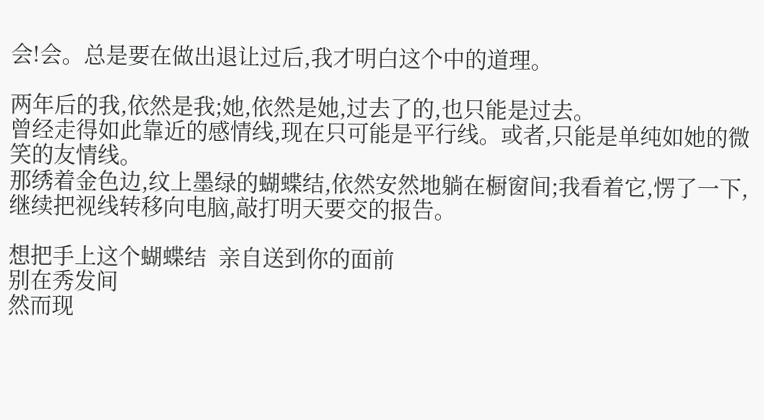会!会。总是要在做出退让过后,我才明白这个中的道理。

两年后的我,依然是我;她,依然是她,过去了的,也只能是过去。
曾经走得如此靠近的感情线,现在只可能是平行线。或者,只能是单纯如她的微笑的友情线。
那绣着金色边,纹上墨绿的蝴蝶结,依然安然地躺在橱窗间;我看着它,愣了一下,继续把视线转移向电脑,敲打明天要交的报告。

想把手上这个蝴蝶结  亲自送到你的面前
别在秀发间
然而现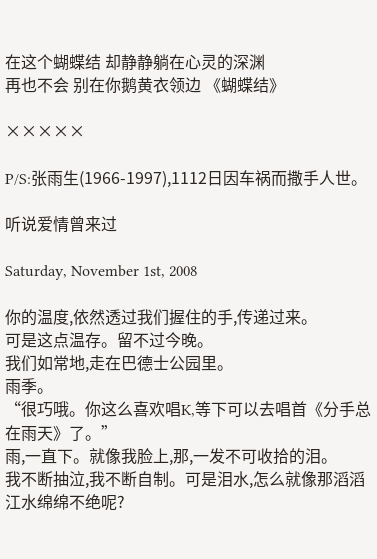在这个蝴蝶结 却静静躺在心灵的深渊
再也不会 别在你鹅黄衣领边 《蝴蝶结》

×××××

P/S:张雨生(1966-1997),1112日因车祸而撒手人世。

听说爱情曾来过

Saturday, November 1st, 2008

你的温度,依然透过我们握住的手,传递过来。
可是这点温存。留不过今晚。
我们如常地,走在巴德士公园里。
雨季。
“很巧哦。你这么喜欢唱K,等下可以去唱首《分手总在雨天》了。”
雨,一直下。就像我脸上,那,一发不可收拾的泪。
我不断抽泣,我不断自制。可是泪水,怎么就像那滔滔江水绵绵不绝呢?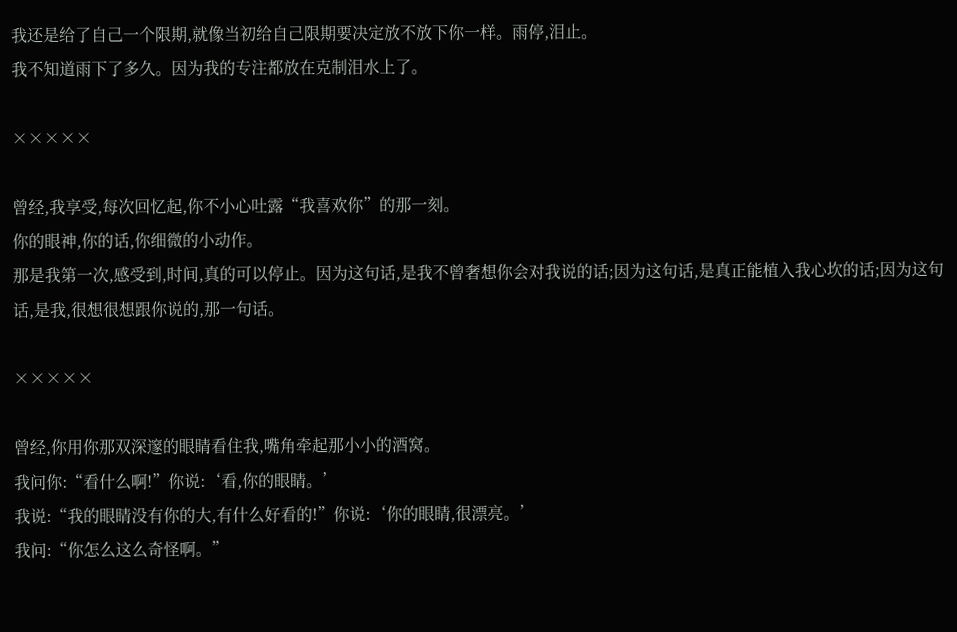我还是给了自己一个限期,就像当初给自己限期要决定放不放下你一样。雨停,泪止。
我不知道雨下了多久。因为我的专注都放在克制泪水上了。

×××××

曾经,我享受,每次回忆起,你不小心吐露“我喜欢你”的那一刻。
你的眼神,你的话,你细微的小动作。
那是我第一次,感受到,时间,真的可以停止。因为这句话,是我不曾奢想你会对我说的话;因为这句话,是真正能植入我心坎的话;因为这句话,是我,很想很想跟你说的,那一句话。

×××××

曾经,你用你那双深邃的眼睛看住我,嘴角牵起那小小的酒窝。
我问你:“看什么啊!”你说:‘看,你的眼睛。’
我说:“我的眼睛没有你的大,有什么好看的!”你说:‘你的眼睛,很漂亮。’
我问:“你怎么这么奇怪啊。”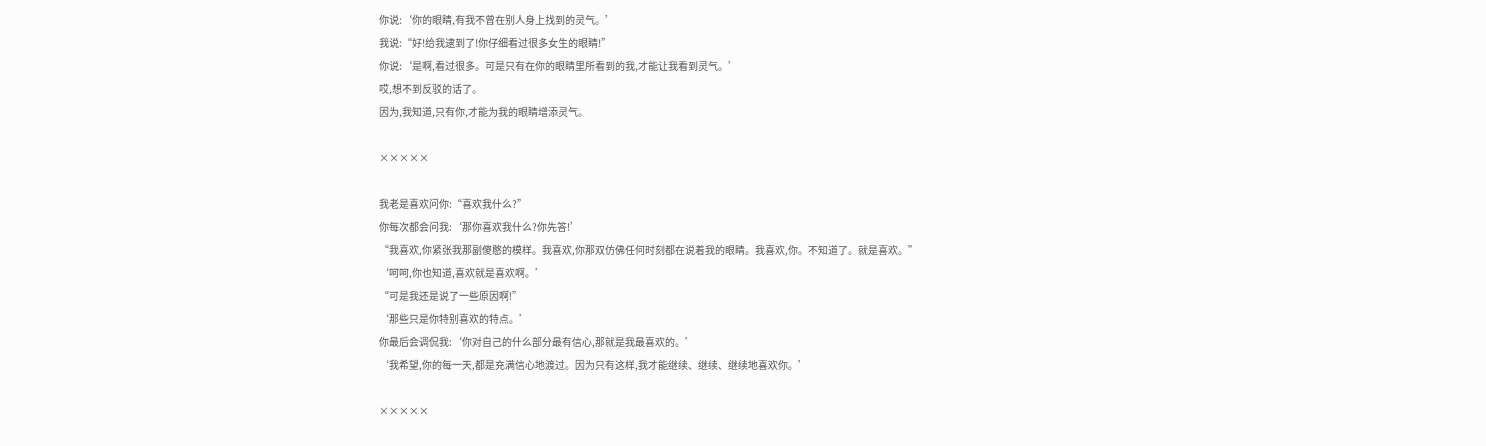你说:‘你的眼睛,有我不曾在别人身上找到的灵气。’
我说:“好!给我逮到了!你仔细看过很多女生的眼睛!”
你说:‘是啊,看过很多。可是只有在你的眼睛里所看到的我,才能让我看到灵气。’
哎,想不到反驳的话了。
因为,我知道,只有你,才能为我的眼睛增添灵气。

×××××

我老是喜欢问你:“喜欢我什么?”
你每次都会问我:‘那你喜欢我什么?你先答!’
“我喜欢,你紧张我那副傻憨的模样。我喜欢,你那双仿佛任何时刻都在说着我的眼睛。我喜欢,你。不知道了。就是喜欢。”
‘呵呵,你也知道,喜欢就是喜欢啊。’
“可是我还是说了一些原因啊!”
‘那些只是你特别喜欢的特点。’
你最后会调侃我:‘你对自己的什么部分最有信心,那就是我最喜欢的。’
‘我希望,你的每一天,都是充满信心地渡过。因为只有这样,我才能继续、继续、继续地喜欢你。’

×××××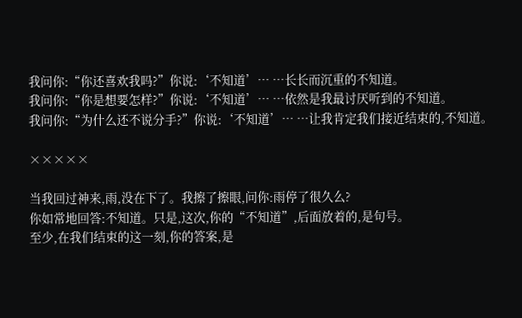我问你:“你还喜欢我吗?”你说:‘不知道’… …长长而沉重的不知道。
我问你:“你是想要怎样?”你说:‘不知道’… …依然是我最讨厌听到的不知道。
我问你:“为什么还不说分手?”你说:‘不知道’… …让我肯定我们接近结束的,不知道。

×××××

当我回过神来,雨,没在下了。我擦了擦眼,问你:雨停了很久么?
你如常地回答:不知道。只是,这次,你的“不知道”,后面放着的,是句号。
至少,在我们结束的这一刻,你的答案,是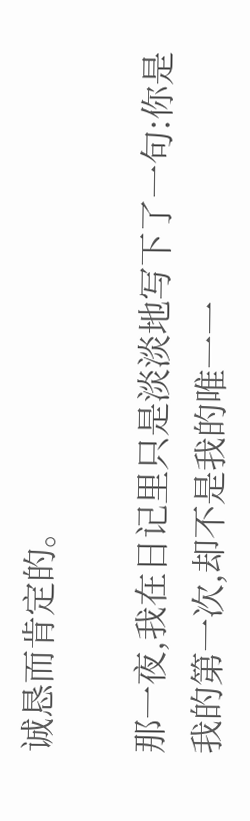诚恳而肯定的。

那一夜,我在日记里只是淡淡地写下了一句:你是我的第一次,却不是我的唯一一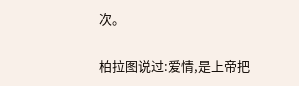次。

柏拉图说过:爱情,是上帝把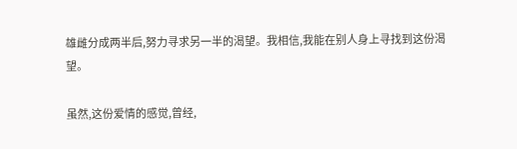雄雌分成两半后,努力寻求另一半的渴望。我相信,我能在别人身上寻找到这份渴望。

虽然,这份爱情的感觉,曾经,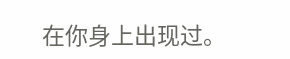在你身上出现过。